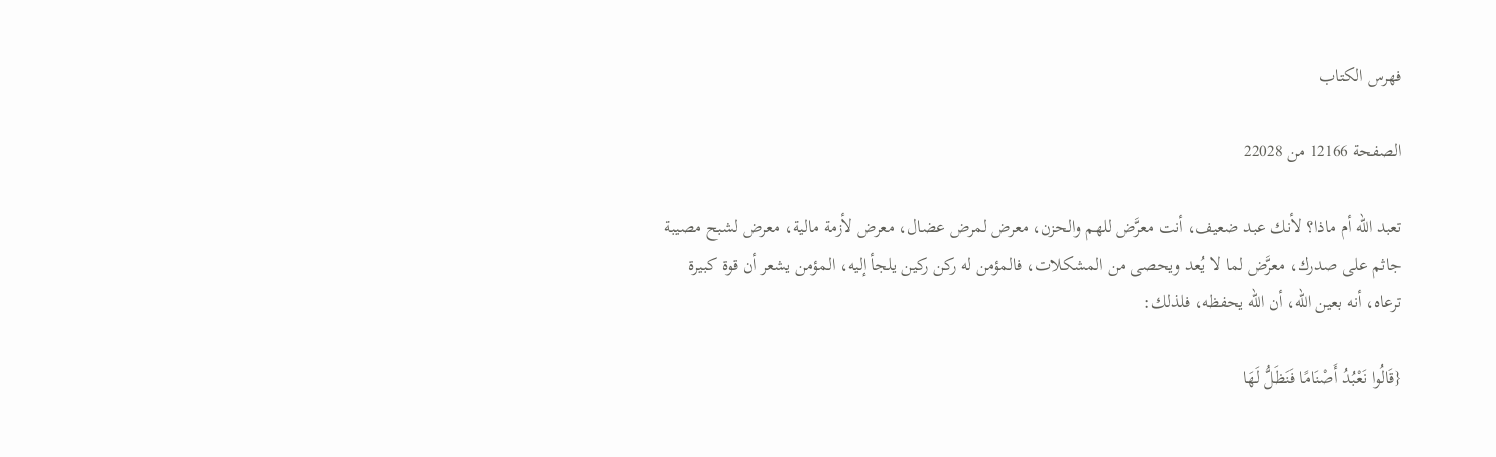فهرس الكتاب

الصفحة 12166 من 22028

تعبد الله أم ماذا؟ لأنك عبد ضعيف، أنت معرَّض للهم والحزن، معرض لمرض عضال، معرض لأزمة مالية، معرض لشبح مصيبة جاثم على صدرك، معرَّض لما لا يُعد ويحصى من المشكلات، فالمؤمن له ركن ركين يلجأ إليه، المؤمن يشعر أن قوة كبيرة ترعاه، أنه بعين الله، أن الله يحفظه، فلذلك:

{قَالُوا نَعْبُدُ أَصْنَامًا فَنَظَلُّ لَهَا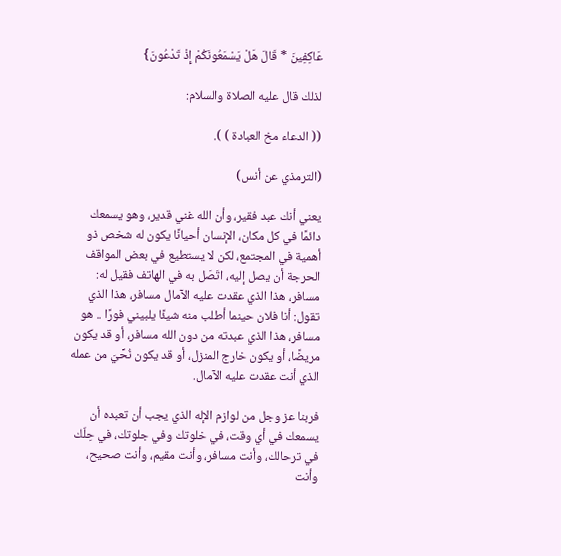عَاكِفِينَ * قَالَ هَلْ يَسْمَعُونَكُمْ إِذْ تَدْعُونَ}

لذلك قال عليه الصلاة والسلام:

(( الدعاء مخ العبادة ) ).

(الترمذي عن أنس)

يعني أنك عبد فقير، وأن الله غني قدير، وهو يسمعك دائمًا في كل مكان، الإنسان أحيانًا يكون له شخص ذو أهمية في المجتمع، لكن لا يستطيع في بعض المواقف الحرجة أن يصل إليه، اتَصَل به في الهاتف فقيل له: مسافر، هذا الذي عقدت عليه الآمال مسافر، هذا الذي تقول: أنا فلان حينما أطلب منه شيئًا يلبيني فورًا .. هو مسافر، هذا الذي عبدته من دون الله مسافر، أو قد يكون مريضًا، أو يكون خارج المنزل، أو قد يكون نُحِّيَ من عمله الذي أنت عقدت عليه الآمال.

فربنا عز وجل من لوازم الإله الذي يجب أن تعبده أن يسمعك في أي وقت، في خلوتك وفي جلوتك، في حِلّك في ترحالك، وأنت مسافر، وأنت مقيم، وأنت صحيح، وأنت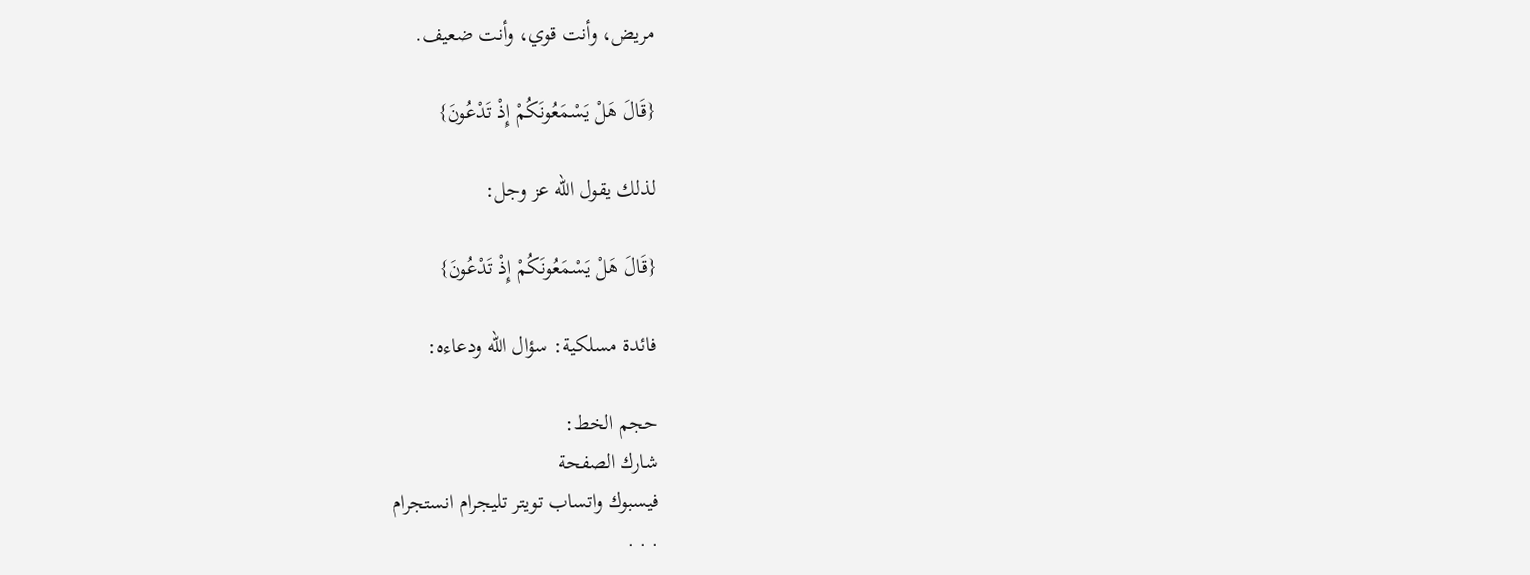مريض، وأنت قوي، وأنت ضعيف.

{قَالَ هَلْ يَسْمَعُونَكُمْ إِذْ تَدْعُونَ}

لذلك يقول الله عز وجل:

{قَالَ هَلْ يَسْمَعُونَكُمْ إِذْ تَدْعُونَ}

فائدة مسلكية: سؤال الله ودعاءه:

حجم الخط:
شارك الصفحة
فيسبوك واتساب تويتر تليجرام انستجرام
. . .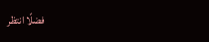فضلًا انتظر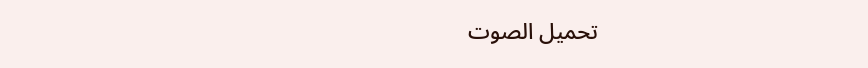تحميل الصوت